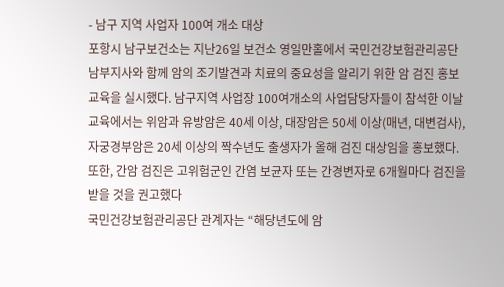- 남구 지역 사업자 100여 개소 대상
포항시 남구보건소는 지난26일 보건소 영일만홀에서 국민건강보험관리공단 남부지사와 함께 암의 조기발견과 치료의 중요성을 알리기 위한 암 검진 홍보 교육을 실시했다. 남구지역 사업장 100여개소의 사업담당자들이 참석한 이날 교육에서는 위암과 유방암은 40세 이상, 대장암은 50세 이상(매년, 대변검사), 자궁경부암은 20세 이상의 짝수년도 출생자가 올해 검진 대상임을 홍보했다. 또한, 간암 검진은 고위험군인 간염 보균자 또는 간경변자로 6개월마다 검진을 받을 것을 권고했다
국민건강보험관리공단 관계자는 “해당년도에 암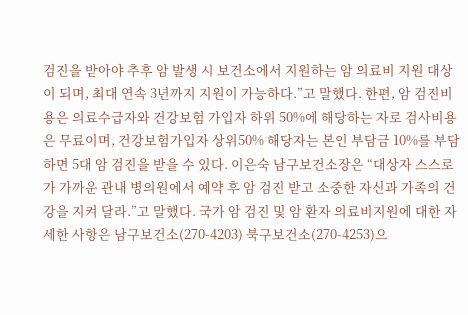검진을 받아야 추후 암 발생 시 보건소에서 지원하는 암 의료비 지원 대상이 되며, 최대 연속 3년까지 지원이 가능하다.”고 말했다. 한편, 암 검진비용은 의료수급자와 건강보험 가입자 하위 50%에 해당하는 자로 검사비용은 무료이며, 건강보험가입자 상위50% 해당자는 본인 부담금 10%를 부담하면 5대 암 검진을 받을 수 있다. 이은숙 남구보건소장은 “대상자 스스로가 가까운 관내 병의원에서 예약 후 암 검진 받고 소중한 자신과 가족의 건강을 지켜 달라.”고 말했다. 국가 암 검진 및 암 환자 의료비지원에 대한 자세한 사항은 남구보건소(270-4203) 북구보건소(270-4253)으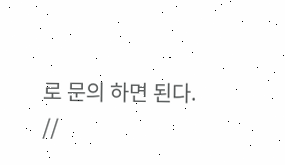로 문의 하면 된다.
//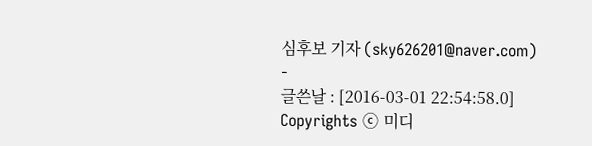심후보 기자 (sky626201@naver.com)
-
글쓴날 : [2016-03-01 22:54:58.0]
Copyrights ⓒ 미디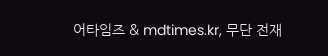어타임즈 & mdtimes.kr, 무단 전재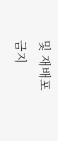및 재배포 금지